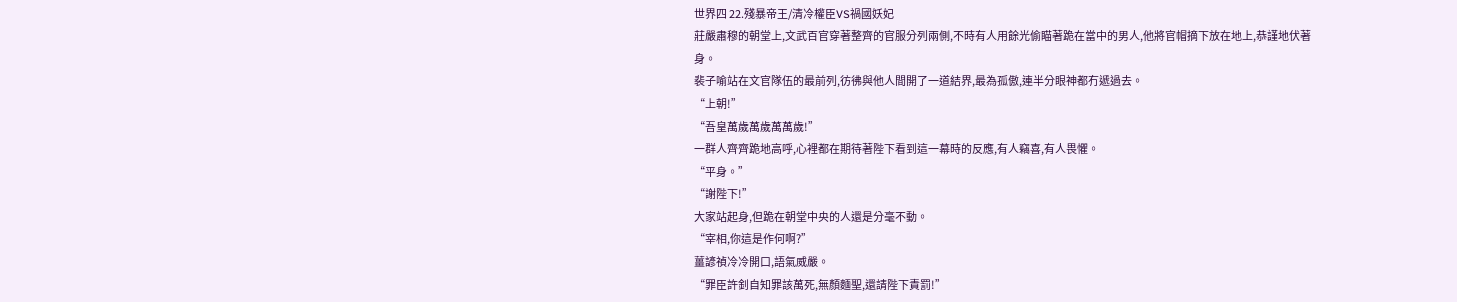世界四 22.殘暴帝王/清冷權臣VS禍國妖妃
莊嚴肅穆的朝堂上,文武百官穿著整齊的官服分列兩側,不時有人用餘光偷瞄著跪在當中的男人,他將官帽摘下放在地上,恭謹地伏著身。
裴子喻站在文官隊伍的最前列,彷彿與他人間開了一道結界,最為孤傲,連半分眼神都冇遞過去。
“上朝!”
“吾皇萬歲萬歲萬萬歲!”
一群人齊齊跪地高呼,心裡都在期待著陛下看到這一幕時的反應,有人竊喜,有人畏懼。
“平身。”
“謝陛下!”
大家站起身,但跪在朝堂中央的人還是分毫不動。
“宰相,你這是作何啊?”
薑諺禎冷冷開口,語氣威嚴。
“罪臣許釗自知罪該萬死,無顏麵聖,還請陛下責罰!”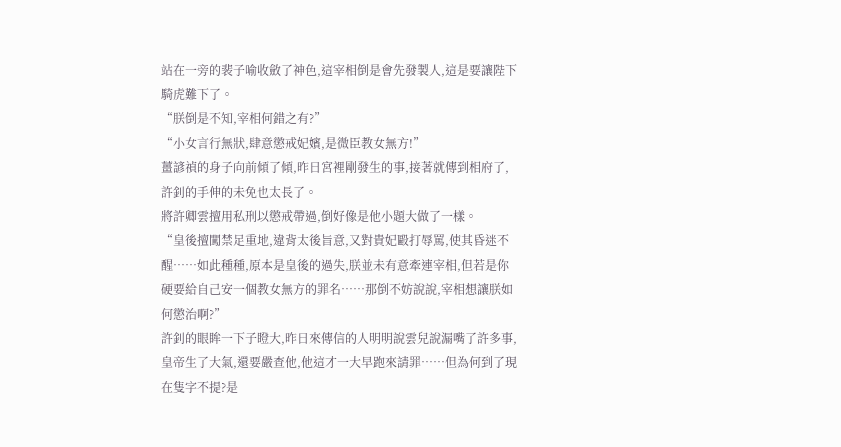站在一旁的裴子喻收斂了神色,這宰相倒是會先發製人,這是要讓陛下騎虎難下了。
“朕倒是不知,宰相何錯之有?”
“小女言行無狀,肆意懲戒妃嬪,是微臣教女無方!”
薑諺禎的身子向前傾了傾,昨日宮裡剛發生的事,接著就傳到相府了,許釗的手伸的未免也太長了。
將許卿雲擅用私刑以懲戒帶過,倒好像是他小題大做了一樣。
“皇後擅闖禁足重地,違背太後旨意,又對貴妃毆打辱罵,使其昏迷不醒……如此種種,原本是皇後的過失,朕並未有意牽連宰相,但若是你硬要給自己安一個教女無方的罪名……那倒不妨說說,宰相想讓朕如何懲治啊?”
許釗的眼眸一下子瞪大,昨日來傳信的人明明說雲兒說漏嘴了許多事,皇帝生了大氣,還要嚴查他,他這才一大早跑來請罪……但為何到了現在隻字不提?是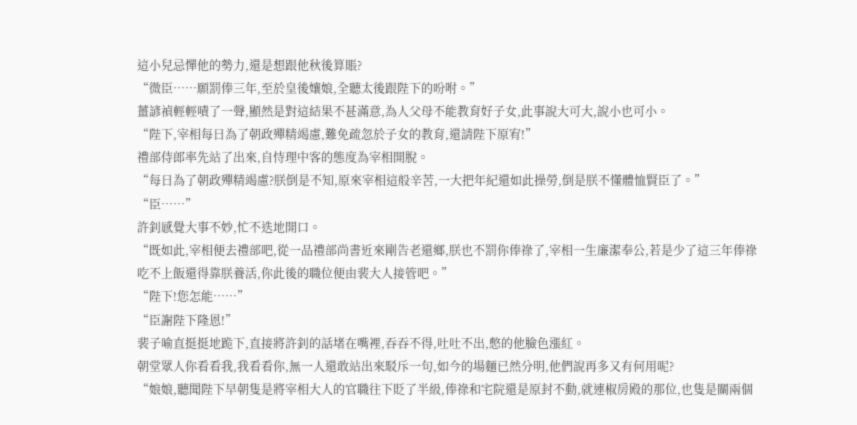這小兒忌憚他的勢力,還是想跟他秋後算賬?
“微臣……願罰俸三年,至於皇後孃娘,全聽太後跟陛下的吩咐。”
薑諺禎輕輕嘖了一聲,顯然是對這結果不甚滿意,為人父母不能教育好子女,此事說大可大,說小也可小。
“陛下,宰相每日為了朝政殫精竭慮,難免疏忽於子女的教育,還請陛下原宥!”
禮部侍郎率先站了出來,自恃理中客的態度為宰相開脫。
“每日為了朝政殫精竭慮?朕倒是不知,原來宰相這般辛苦,一大把年紀還如此操勞,倒是朕不懂體恤賢臣了。”
“臣……”
許釗感覺大事不妙,忙不迭地開口。
“既如此,宰相便去禮部吧,從一品禮部尚書近來剛告老還鄉,朕也不罰你俸祿了,宰相一生廉潔奉公,若是少了這三年俸祿吃不上飯還得靠朕養活,你此後的職位便由裴大人接管吧。”
“陛下!您怎能……”
“臣謝陛下隆恩!”
裴子喻直挺挺地跪下,直接將許釗的話堵在嘴裡,吞吞不得,吐吐不出,憋的他臉色漲紅。
朝堂眾人你看看我,我看看你,無一人還敢站出來駁斥一句,如今的場麵已然分明,他們說再多又有何用呢?
“娘娘,聽聞陛下早朝隻是將宰相大人的官職往下貶了半級,俸祿和宅院還是原封不動,就連椒房殿的那位,也隻是關兩個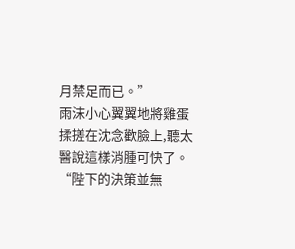月禁足而已。”
雨沫小心翼翼地將雞蛋揉搓在沈念歡臉上,聽太醫說這樣消腫可快了。
“陛下的決策並無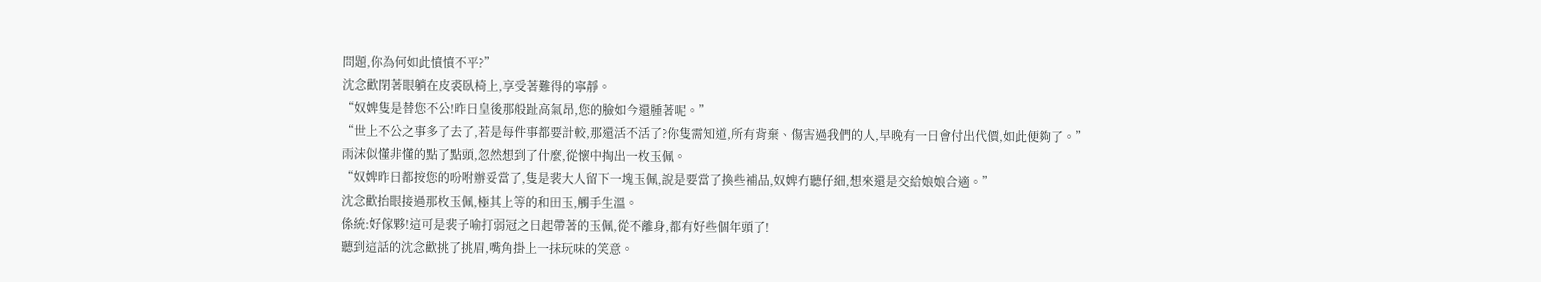問題,你為何如此憤憤不平?”
沈念歡閉著眼躺在皮裘臥椅上,享受著難得的寧靜。
“奴婢隻是替您不公!昨日皇後那般趾高氣昂,您的臉如今還腫著呢。”
“世上不公之事多了去了,若是每件事都要計較,那還活不活了?你隻需知道,所有背棄、傷害過我們的人,早晚有一日會付出代價,如此便夠了。”
雨沫似懂非懂的點了點頭,忽然想到了什麼,從懷中掏出一枚玉佩。
“奴婢昨日都按您的吩咐辦妥當了,隻是裴大人留下一塊玉佩,說是要當了換些補品,奴婢冇聽仔細,想來還是交給娘娘合適。”
沈念歡抬眼接過那枚玉佩,極其上等的和田玉,觸手生溫。
係統:好傢夥!這可是裴子喻打弱冠之日起帶著的玉佩,從不離身,都有好些個年頭了!
聽到這話的沈念歡挑了挑眉,嘴角掛上一抹玩味的笑意。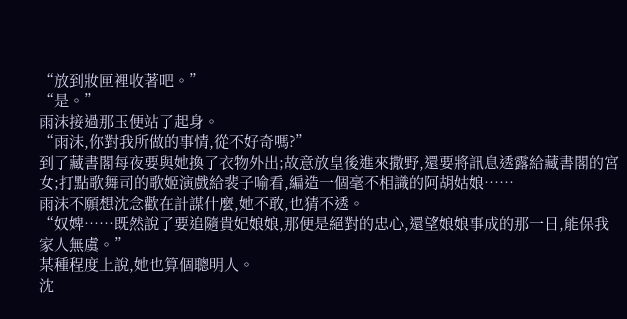“放到妝匣裡收著吧。”
“是。”
雨沫接過那玉便站了起身。
“雨沫,你對我所做的事情,從不好奇嗎?”
到了藏書閣每夜要與她換了衣物外出;故意放皇後進來撒野,還要將訊息透露給藏書閣的宮女;打點歌舞司的歌姬演戲給裴子喻看,編造一個毫不相識的阿胡姑娘……
雨沫不願想沈念歡在計謀什麼,她不敢,也猜不透。
“奴婢……既然說了要追隨貴妃娘娘,那便是絕對的忠心,還望娘娘事成的那一日,能保我家人無虞。”
某種程度上說,她也算個聰明人。
沈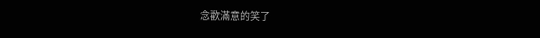念歡滿意的笑了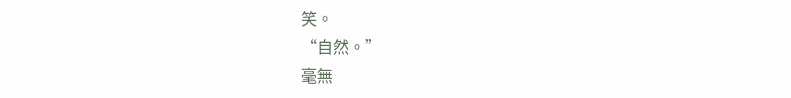笑。
“自然。”
毫無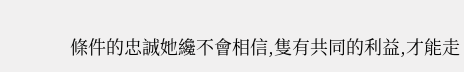條件的忠誠她纔不會相信,隻有共同的利益,才能走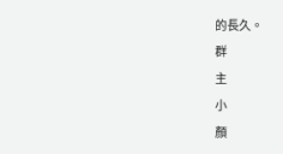的長久。
群
主
小
顏